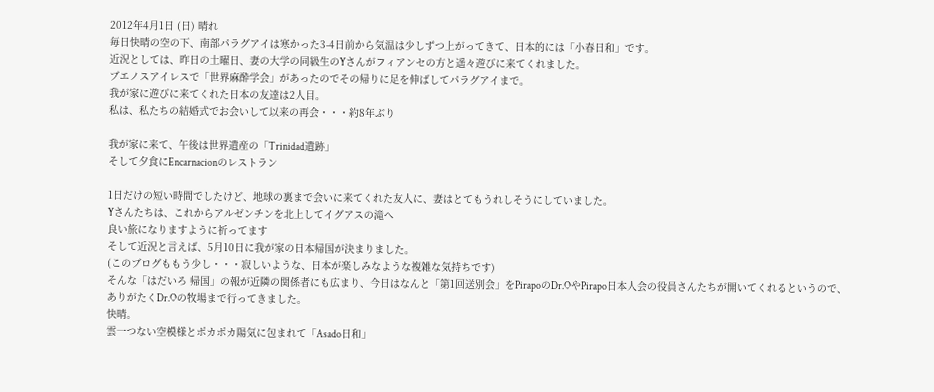2012年4月1日 (日) 晴れ
毎日快晴の空の下、南部パラグアイは寒かった3-4日前から気温は少しずつ上がってきて、日本的には「小春日和」です。
近況としては、昨日の土曜日、妻の大学の同級生のYさんがフィアンセの方と遥々遊びに来てくれました。
ブエノスアイレスで「世界麻酔学会」があったのでその帰りに足を伸ばしてパラグアイまで。
我が家に遊びに来てくれた日本の友達は2人目。
私は、私たちの結婚式でお会いして以来の再会・・・約8年ぶり

我が家に来て、午後は世界遺産の「Trinidad遺跡」
そして夕食にEncarnacionのレストラン

1日だけの短い時間でしたけど、地球の裏まで会いに来てくれた友人に、妻はとてもうれしそうにしていました。
Yさんたちは、これからアルゼンチンを北上してイグアスの滝へ
良い旅になりますように祈ってます
そして近況と言えば、5月10日に我が家の日本帰国が決まりました。
(このブログももう少し・・・寂しいような、日本が楽しみなような複雑な気持ちです)
そんな「はだいろ 帰国」の報が近隣の関係者にも広まり、今日はなんと「第1回送別会」をPirapoのDr.OやPirapo日本人会の役員さんたちが開いてくれるというので、ありがたくDr.Oの牧場まで行ってきました。
快晴。
雲一つない空模様とポカポカ陽気に包まれて「Asado日和」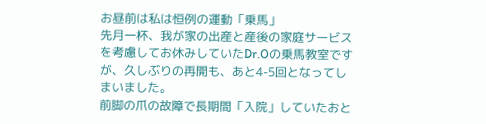お昼前は私は恒例の運動「乗馬」
先月一杯、我が家の出産と産後の家庭サービスを考慮してお休みしていたDr.Oの乗馬教室ですが、久しぶりの再開も、あと4-5回となってしまいました。
前脚の爪の故障で長期間「入院」していたおと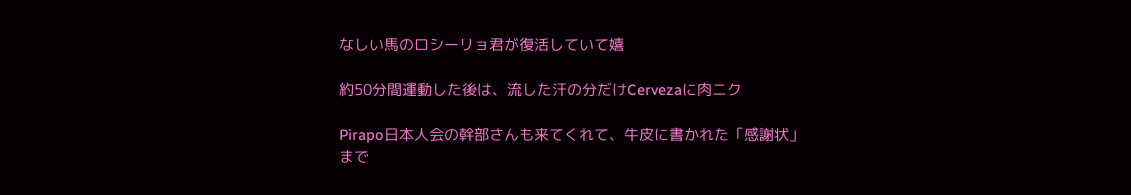なしい馬のロシーリョ君が復活していて嬉

約50分間運動した後は、流した汗の分だけCervezaに肉ニク

Pirapo日本人会の幹部さんも来てくれて、牛皮に書かれた「感謝状」まで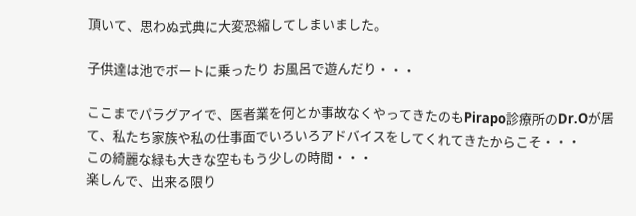頂いて、思わぬ式典に大変恐縮してしまいました。

子供達は池でボートに乗ったり お風呂で遊んだり・・・

ここまでパラグアイで、医者業を何とか事故なくやってきたのもPirapo診療所のDr.Oが居て、私たち家族や私の仕事面でいろいろアドバイスをしてくれてきたからこそ・・・
この綺麗な緑も大きな空ももう少しの時間・・・
楽しんで、出来る限り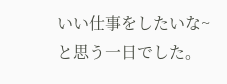いい仕事をしたいな~と思う一日でした。